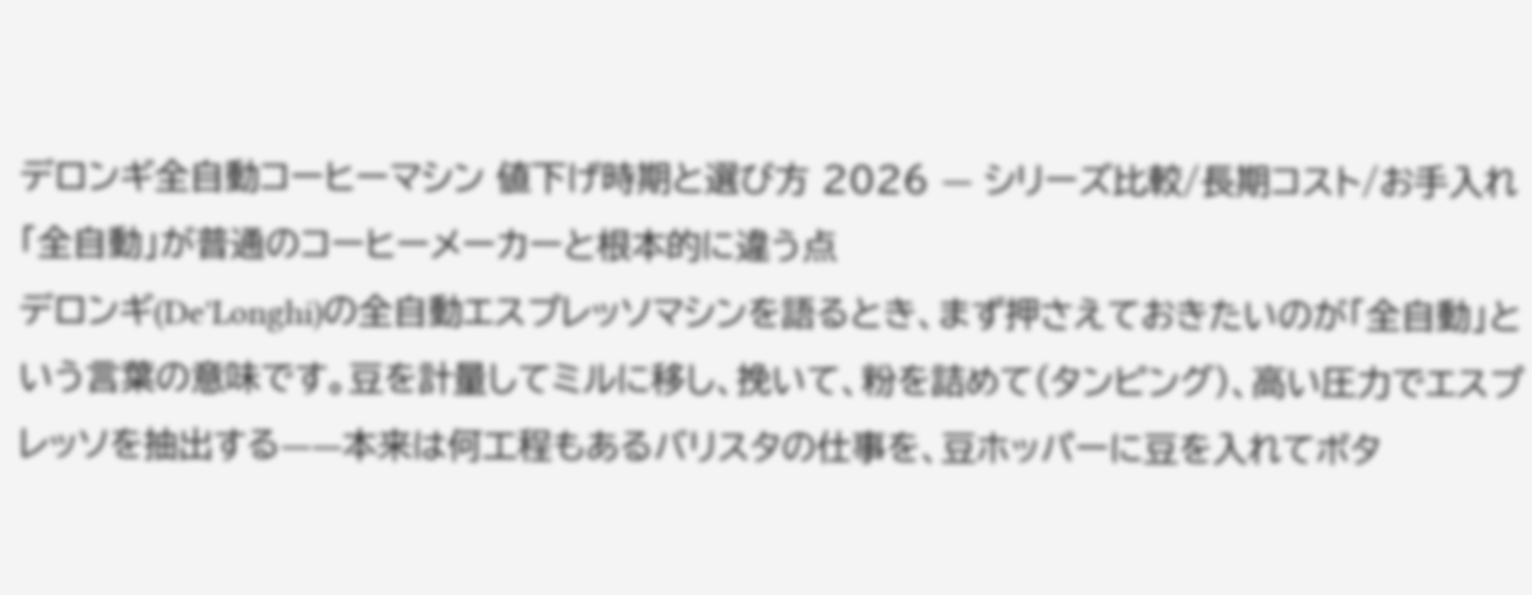デロンギ全自動コーヒーマシン 値下げ時期と選び方 2026 — シリーズ比較/長期コスト/お手入れ
「全自動」が普通のコーヒーメーカーと根本的に違う点
デロンギ(De'Longhi)の全自動エスプレッソマシンを語るとき、まず押さえておきたいのが「全自動」という言葉の意味です。豆を計量してミルに移し、挽いて、粉を詰めて(タンピング)、高い圧力でエスプレッソを抽出する——本来は何工程もあるバリスタの仕事を、豆ホッパーに豆を入れてボタ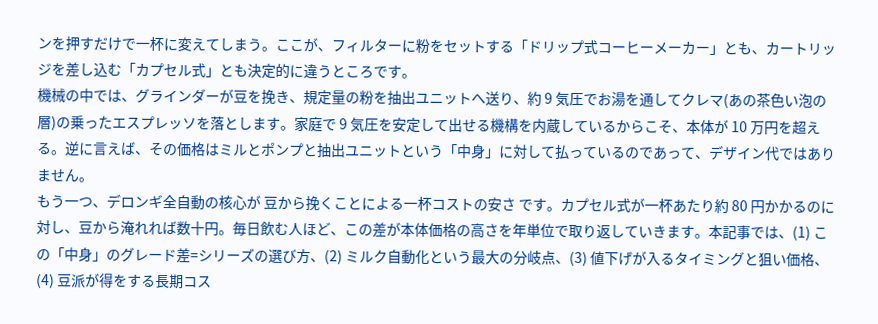ンを押すだけで一杯に変えてしまう。ここが、フィルターに粉をセットする「ドリップ式コーヒーメーカー」とも、カートリッジを差し込む「カプセル式」とも決定的に違うところです。
機械の中では、グラインダーが豆を挽き、規定量の粉を抽出ユニットへ送り、約 9 気圧でお湯を通してクレマ(あの茶色い泡の層)の乗ったエスプレッソを落とします。家庭で 9 気圧を安定して出せる機構を内蔵しているからこそ、本体が 10 万円を超える。逆に言えば、その価格はミルとポンプと抽出ユニットという「中身」に対して払っているのであって、デザイン代ではありません。
もう一つ、デロンギ全自動の核心が 豆から挽くことによる一杯コストの安さ です。カプセル式が一杯あたり約 80 円かかるのに対し、豆から淹れれば数十円。毎日飲む人ほど、この差が本体価格の高さを年単位で取り返していきます。本記事では、(1) この「中身」のグレード差=シリーズの選び方、(2) ミルク自動化という最大の分岐点、(3) 値下げが入るタイミングと狙い価格、(4) 豆派が得をする長期コス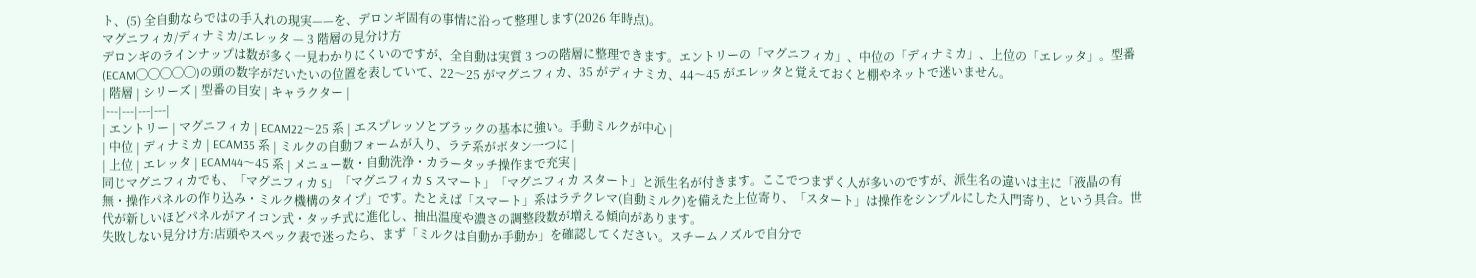ト、(5) 全自動ならではの手入れの現実——を、デロンギ固有の事情に沿って整理します(2026 年時点)。
マグニフィカ/ディナミカ/エレッタ — 3 階層の見分け方
デロンギのラインナップは数が多く一見わかりにくいのですが、全自動は実質 3 つの階層に整理できます。エントリーの「マグニフィカ」、中位の「ディナミカ」、上位の「エレッタ」。型番(ECAM◯◯◯◯◯)の頭の数字がだいたいの位置を表していて、22〜25 がマグニフィカ、35 がディナミカ、44〜45 がエレッタと覚えておくと棚やネットで迷いません。
| 階層 | シリーズ | 型番の目安 | キャラクター |
|---|---|---|---|
| エントリー | マグニフィカ | ECAM22〜25 系 | エスプレッソとブラックの基本に強い。手動ミルクが中心 |
| 中位 | ディナミカ | ECAM35 系 | ミルクの自動フォームが入り、ラテ系がボタン一つに |
| 上位 | エレッタ | ECAM44〜45 系 | メニュー数・自動洗浄・カラータッチ操作まで充実 |
同じマグニフィカでも、「マグニフィカ S」「マグニフィカ S スマート」「マグニフィカ スタート」と派生名が付きます。ここでつまずく人が多いのですが、派生名の違いは主に「液晶の有無・操作パネルの作り込み・ミルク機構のタイプ」です。たとえば「スマート」系はラテクレマ(自動ミルク)を備えた上位寄り、「スタート」は操作をシンプルにした入門寄り、という具合。世代が新しいほどパネルがアイコン式・タッチ式に進化し、抽出温度や濃さの調整段数が増える傾向があります。
失敗しない見分け方:店頭やスペック表で迷ったら、まず「ミルクは自動か手動か」を確認してください。スチームノズルで自分で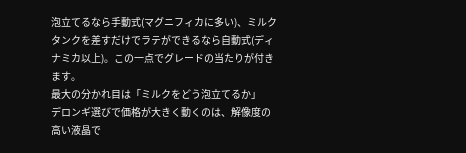泡立てるなら手動式(マグニフィカに多い)、ミルクタンクを差すだけでラテができるなら自動式(ディナミカ以上)。この一点でグレードの当たりが付きます。
最大の分かれ目は「ミルクをどう泡立てるか」
デロンギ選びで価格が大きく動くのは、解像度の高い液晶で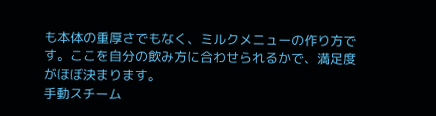も本体の重厚さでもなく、ミルクメニューの作り方です。ここを自分の飲み方に合わせられるかで、満足度がほぼ決まります。
手動スチーム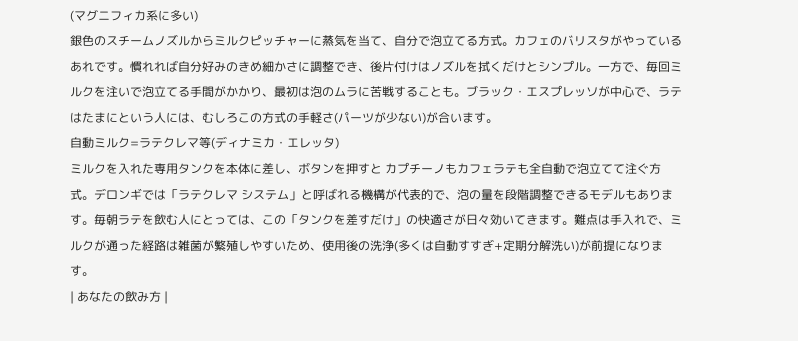(マグニフィカ系に多い)
銀色のスチームノズルからミルクピッチャーに蒸気を当て、自分で泡立てる方式。カフェのバリスタがやっているあれです。慣れれば自分好みのきめ細かさに調整でき、後片付けはノズルを拭くだけとシンプル。一方で、毎回ミルクを注いで泡立てる手間がかかり、最初は泡のムラに苦戦することも。ブラック・エスプレッソが中心で、ラテはたまにという人には、むしろこの方式の手軽さ(パーツが少ない)が合います。
自動ミルク=ラテクレマ等(ディナミカ・エレッタ)
ミルクを入れた専用タンクを本体に差し、ボタンを押すと カプチーノもカフェラテも全自動で泡立てて注ぐ方式。デロンギでは「ラテクレマ システム」と呼ばれる機構が代表的で、泡の量を段階調整できるモデルもあります。毎朝ラテを飲む人にとっては、この「タンクを差すだけ」の快適さが日々効いてきます。難点は手入れで、ミルクが通った経路は雑菌が繁殖しやすいため、使用後の洗浄(多くは自動すすぎ+定期分解洗い)が前提になります。
| あなたの飲み方 |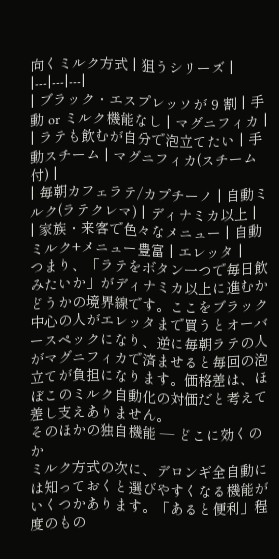向くミルク方式 | 狙うシリーズ |
|---|---|---|
| ブラック・エスプレッソが 9 割 | 手動 or ミルク機能なし | マグニフィカ |
| ラテも飲むが自分で泡立てたい | 手動スチーム | マグニフィカ(スチーム付) |
| 毎朝カフェラテ/カプチーノ | 自動ミルク(ラテクレマ) | ディナミカ以上 |
| 家族・来客で色々なメニュー | 自動ミルク+メニュー豊富 | エレッタ |
つまり、「ラテをボタン一つで毎日飲みたいか」がディナミカ以上に進むかどうかの境界線です。ここをブラック中心の人がエレッタまで買うとオーバースペックになり、逆に毎朝ラテの人がマグニフィカで済ませると毎回の泡立てが負担になります。価格差は、ほぼこのミルク自動化の対価だと考えて差し支えありません。
そのほかの独自機能 — どこに効くのか
ミルク方式の次に、デロンギ全自動には知っておくと選びやすくなる機能がいくつかあります。「あると便利」程度のもの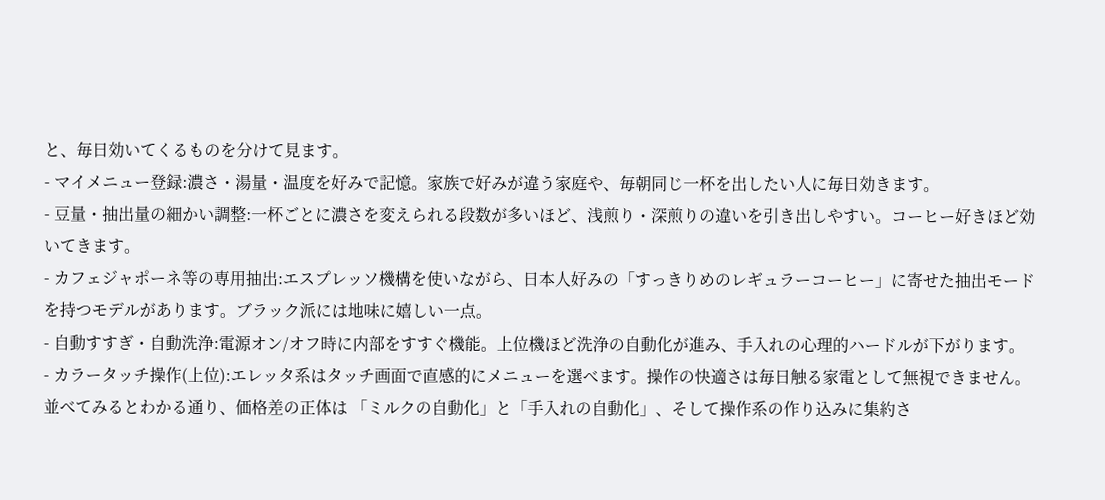と、毎日効いてくるものを分けて見ます。
- マイメニュー登録:濃さ・湯量・温度を好みで記憶。家族で好みが違う家庭や、毎朝同じ一杯を出したい人に毎日効きます。
- 豆量・抽出量の細かい調整:一杯ごとに濃さを変えられる段数が多いほど、浅煎り・深煎りの違いを引き出しやすい。コーヒー好きほど効いてきます。
- カフェジャポーネ等の専用抽出:エスプレッソ機構を使いながら、日本人好みの「すっきりめのレギュラーコーヒー」に寄せた抽出モードを持つモデルがあります。ブラック派には地味に嬉しい一点。
- 自動すすぎ・自動洗浄:電源オン/オフ時に内部をすすぐ機能。上位機ほど洗浄の自動化が進み、手入れの心理的ハードルが下がります。
- カラータッチ操作(上位):エレッタ系はタッチ画面で直感的にメニューを選べます。操作の快適さは毎日触る家電として無視できません。
並べてみるとわかる通り、価格差の正体は 「ミルクの自動化」と「手入れの自動化」、そして操作系の作り込みに集約さ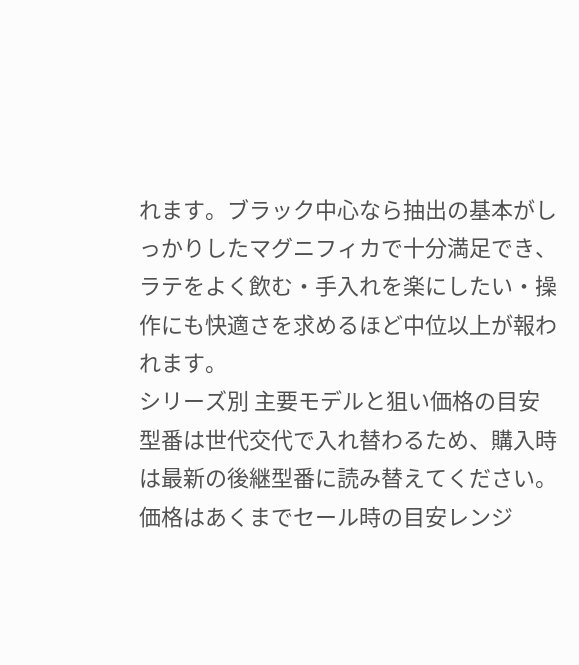れます。ブラック中心なら抽出の基本がしっかりしたマグニフィカで十分満足でき、ラテをよく飲む・手入れを楽にしたい・操作にも快適さを求めるほど中位以上が報われます。
シリーズ別 主要モデルと狙い価格の目安
型番は世代交代で入れ替わるため、購入時は最新の後継型番に読み替えてください。価格はあくまでセール時の目安レンジ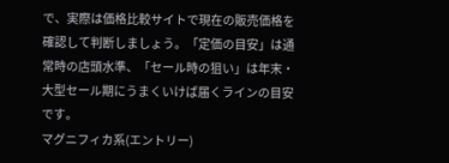で、実際は価格比較サイトで現在の販売価格を確認して判断しましょう。「定価の目安」は通常時の店頭水準、「セール時の狙い」は年末・大型セール期にうまくいけば届くラインの目安です。
マグニフィカ系(エントリー)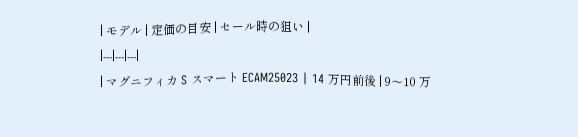| モデル | 定価の目安 | セール時の狙い |
|---|---|---|
| マグニフィカ S スマート ECAM25023 | 14 万円前後 | 9〜10 万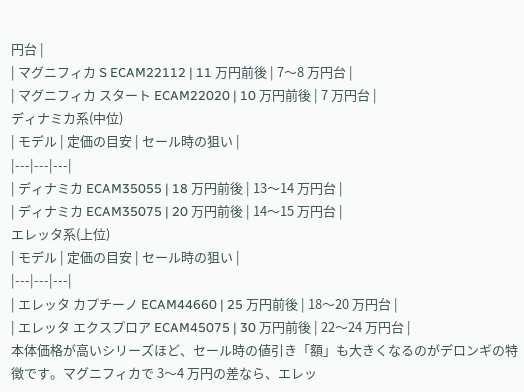円台 |
| マグニフィカ S ECAM22112 | 11 万円前後 | 7〜8 万円台 |
| マグニフィカ スタート ECAM22020 | 10 万円前後 | 7 万円台 |
ディナミカ系(中位)
| モデル | 定価の目安 | セール時の狙い |
|---|---|---|
| ディナミカ ECAM35055 | 18 万円前後 | 13〜14 万円台 |
| ディナミカ ECAM35075 | 20 万円前後 | 14〜15 万円台 |
エレッタ系(上位)
| モデル | 定価の目安 | セール時の狙い |
|---|---|---|
| エレッタ カプチーノ ECAM44660 | 25 万円前後 | 18〜20 万円台 |
| エレッタ エクスプロア ECAM45075 | 30 万円前後 | 22〜24 万円台 |
本体価格が高いシリーズほど、セール時の値引き「額」も大きくなるのがデロンギの特徴です。マグニフィカで 3〜4 万円の差なら、エレッ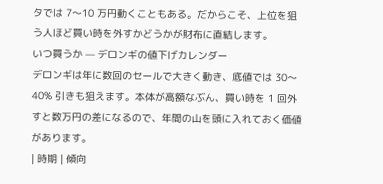タでは 7〜10 万円動くこともある。だからこそ、上位を狙う人ほど買い時を外すかどうかが財布に直結します。
いつ買うか — デロンギの値下げカレンダー
デロンギは年に数回のセールで大きく動き、底値では 30〜40% 引きも狙えます。本体が高額なぶん、買い時を 1 回外すと数万円の差になるので、年間の山を頭に入れておく価値があります。
| 時期 | 傾向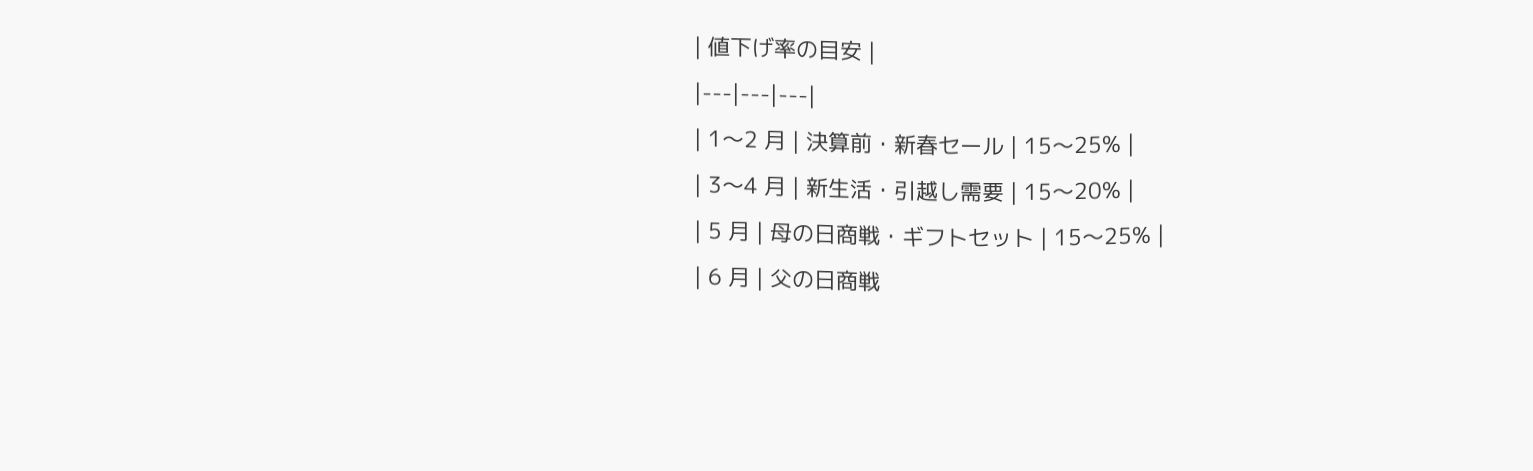| 値下げ率の目安 |
|---|---|---|
| 1〜2 月 | 決算前・新春セール | 15〜25% |
| 3〜4 月 | 新生活・引越し需要 | 15〜20% |
| 5 月 | 母の日商戦・ギフトセット | 15〜25% |
| 6 月 | 父の日商戦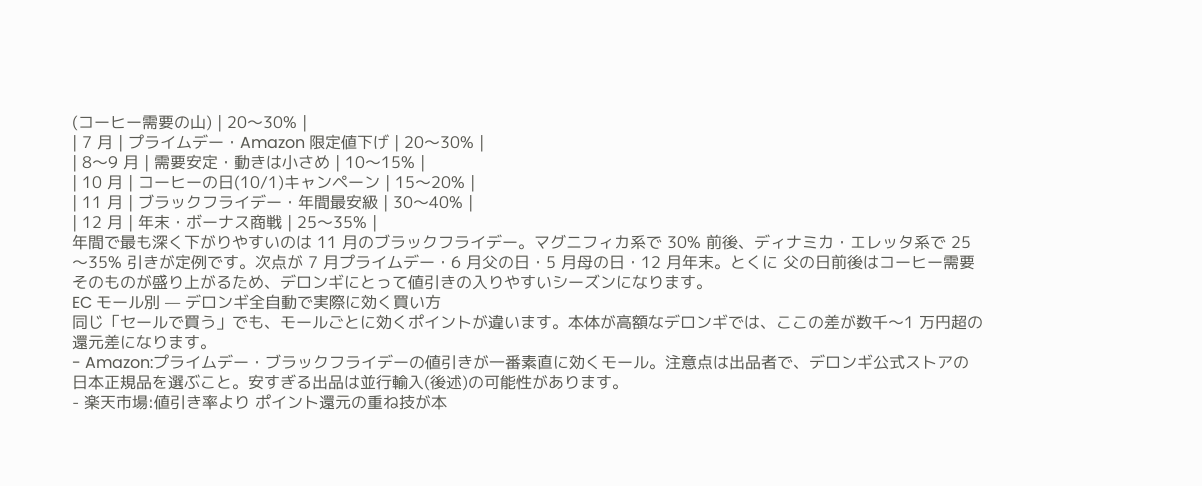(コーヒー需要の山) | 20〜30% |
| 7 月 | プライムデー・Amazon 限定値下げ | 20〜30% |
| 8〜9 月 | 需要安定・動きは小さめ | 10〜15% |
| 10 月 | コーヒーの日(10/1)キャンペーン | 15〜20% |
| 11 月 | ブラックフライデー・年間最安級 | 30〜40% |
| 12 月 | 年末・ボーナス商戦 | 25〜35% |
年間で最も深く下がりやすいのは 11 月のブラックフライデー。マグニフィカ系で 30% 前後、ディナミカ・エレッタ系で 25〜35% 引きが定例です。次点が 7 月プライムデー・6 月父の日・5 月母の日・12 月年末。とくに 父の日前後はコーヒー需要そのものが盛り上がるため、デロンギにとって値引きの入りやすいシーズンになります。
EC モール別 — デロンギ全自動で実際に効く買い方
同じ「セールで買う」でも、モールごとに効くポイントが違います。本体が高額なデロンギでは、ここの差が数千〜1 万円超の還元差になります。
- Amazon:プライムデー・ブラックフライデーの値引きが一番素直に効くモール。注意点は出品者で、デロンギ公式ストアの日本正規品を選ぶこと。安すぎる出品は並行輸入(後述)の可能性があります。
- 楽天市場:値引き率より ポイント還元の重ね技が本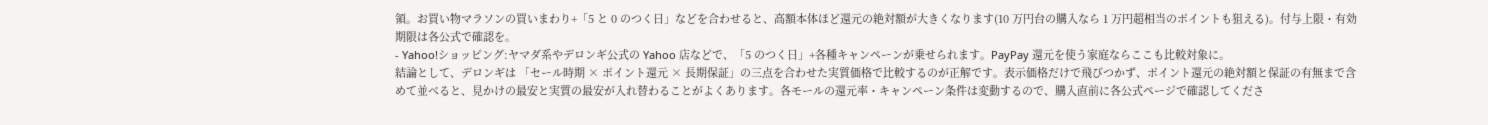領。お買い物マラソンの買いまわり+「5 と 0 のつく日」などを合わせると、高額本体ほど還元の絶対額が大きくなります(10 万円台の購入なら 1 万円超相当のポイントも狙える)。付与上限・有効期限は各公式で確認を。
- Yahoo!ショッピング:ヤマダ系やデロンギ公式の Yahoo 店などで、「5 のつく日」+各種キャンペーンが乗せられます。PayPay 還元を使う家庭ならここも比較対象に。
結論として、デロンギは 「セール時期 × ポイント還元 × 長期保証」の三点を合わせた実質価格で比較するのが正解です。表示価格だけで飛びつかず、ポイント還元の絶対額と保証の有無まで含めて並べると、見かけの最安と実質の最安が入れ替わることがよくあります。各モールの還元率・キャンペーン条件は変動するので、購入直前に各公式ページで確認してくださ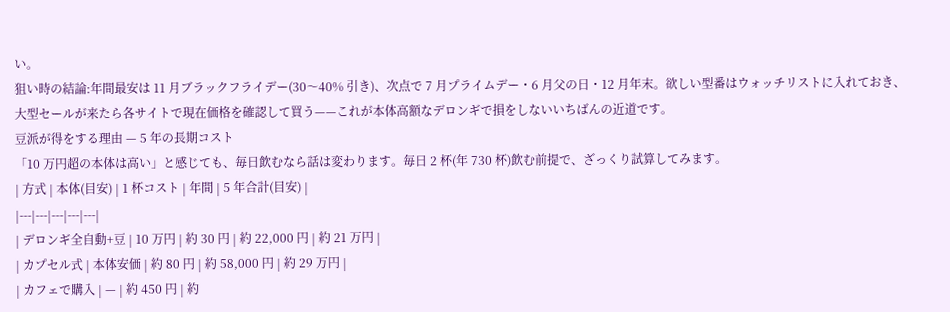い。
狙い時の結論:年間最安は 11 月ブラックフライデー(30〜40% 引き)、次点で 7 月プライムデー・6 月父の日・12 月年末。欲しい型番はウォッチリストに入れておき、大型セールが来たら各サイトで現在価格を確認して買う——これが本体高額なデロンギで損をしないいちばんの近道です。
豆派が得をする理由 — 5 年の長期コスト
「10 万円超の本体は高い」と感じても、毎日飲むなら話は変わります。毎日 2 杯(年 730 杯)飲む前提で、ざっくり試算してみます。
| 方式 | 本体(目安) | 1 杯コスト | 年間 | 5 年合計(目安) |
|---|---|---|---|---|
| デロンギ全自動+豆 | 10 万円 | 約 30 円 | 約 22,000 円 | 約 21 万円 |
| カプセル式 | 本体安価 | 約 80 円 | 約 58,000 円 | 約 29 万円 |
| カフェで購入 | — | 約 450 円 | 約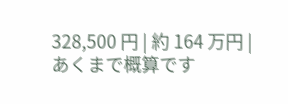328,500 円 | 約 164 万円 |
あくまで概算です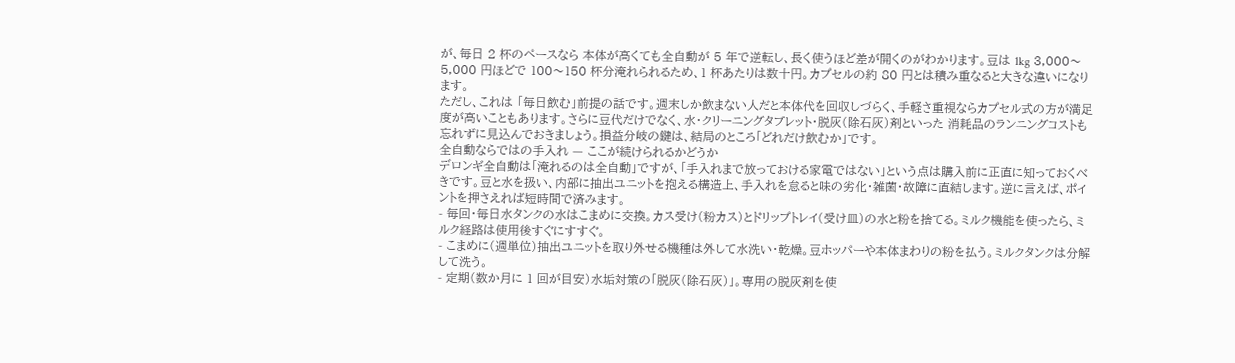が、毎日 2 杯のペースなら 本体が高くても全自動が 5 年で逆転し、長く使うほど差が開くのがわかります。豆は 1kg 3,000〜5,000 円ほどで 100〜150 杯分淹れられるため、1 杯あたりは数十円。カプセルの約 80 円とは積み重なると大きな違いになります。
ただし、これは 「毎日飲む」前提の話です。週末しか飲まない人だと本体代を回収しづらく、手軽さ重視ならカプセル式の方が満足度が高いこともあります。さらに豆代だけでなく、水・クリーニングタブレット・脱灰(除石灰)剤といった 消耗品のランニングコストも忘れずに見込んでおきましょう。損益分岐の鍵は、結局のところ「どれだけ飲むか」です。
全自動ならではの手入れ — ここが続けられるかどうか
デロンギ全自動は「淹れるのは全自動」ですが、「手入れまで放っておける家電ではない」という点は購入前に正直に知っておくべきです。豆と水を扱い、内部に抽出ユニットを抱える構造上、手入れを怠ると味の劣化・雑菌・故障に直結します。逆に言えば、ポイントを押さえれば短時間で済みます。
- 毎回・毎日水タンクの水はこまめに交換。カス受け(粉カス)とドリップトレイ(受け皿)の水と粉を捨てる。ミルク機能を使ったら、ミルク経路は使用後すぐにすすぐ。
- こまめに(週単位)抽出ユニットを取り外せる機種は外して水洗い・乾燥。豆ホッパーや本体まわりの粉を払う。ミルクタンクは分解して洗う。
- 定期(数か月に 1 回が目安)水垢対策の「脱灰(除石灰)」。専用の脱灰剤を使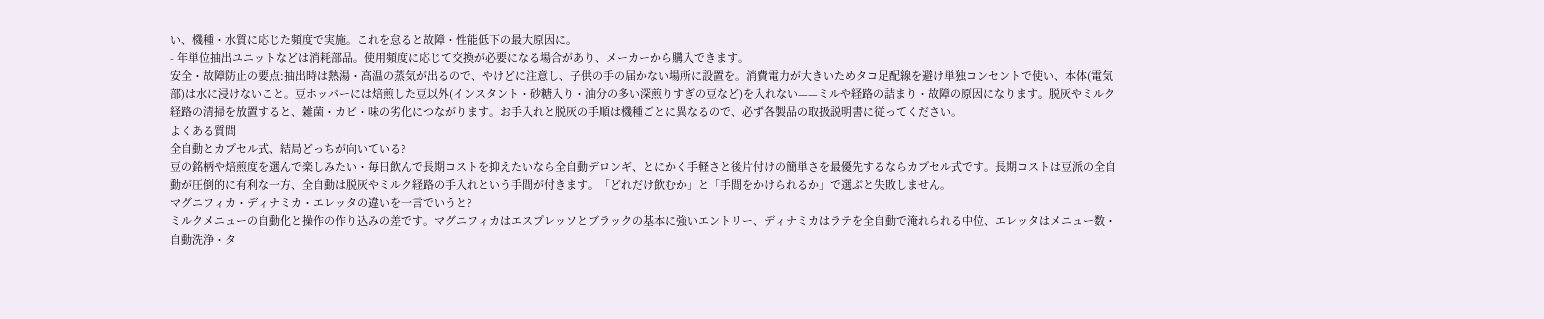い、機種・水質に応じた頻度で実施。これを怠ると故障・性能低下の最大原因に。
- 年単位抽出ユニットなどは消耗部品。使用頻度に応じて交換が必要になる場合があり、メーカーから購入できます。
安全・故障防止の要点:抽出時は熱湯・高温の蒸気が出るので、やけどに注意し、子供の手の届かない場所に設置を。消費電力が大きいためタコ足配線を避け単独コンセントで使い、本体(電気部)は水に浸けないこと。豆ホッパーには焙煎した豆以外(インスタント・砂糖入り・油分の多い深煎りすぎの豆など)を入れない——ミルや経路の詰まり・故障の原因になります。脱灰やミルク経路の清掃を放置すると、雑菌・カビ・味の劣化につながります。お手入れと脱灰の手順は機種ごとに異なるので、必ず各製品の取扱説明書に従ってください。
よくある質問
全自動とカプセル式、結局どっちが向いている?
豆の銘柄や焙煎度を選んで楽しみたい・毎日飲んで長期コストを抑えたいなら全自動デロンギ、とにかく手軽さと後片付けの簡単さを最優先するならカプセル式です。長期コストは豆派の全自動が圧倒的に有利な一方、全自動は脱灰やミルク経路の手入れという手間が付きます。「どれだけ飲むか」と「手間をかけられるか」で選ぶと失敗しません。
マグニフィカ・ディナミカ・エレッタの違いを一言でいうと?
ミルクメニューの自動化と操作の作り込みの差です。マグニフィカはエスプレッソとブラックの基本に強いエントリー、ディナミカはラテを全自動で淹れられる中位、エレッタはメニュー数・自動洗浄・タ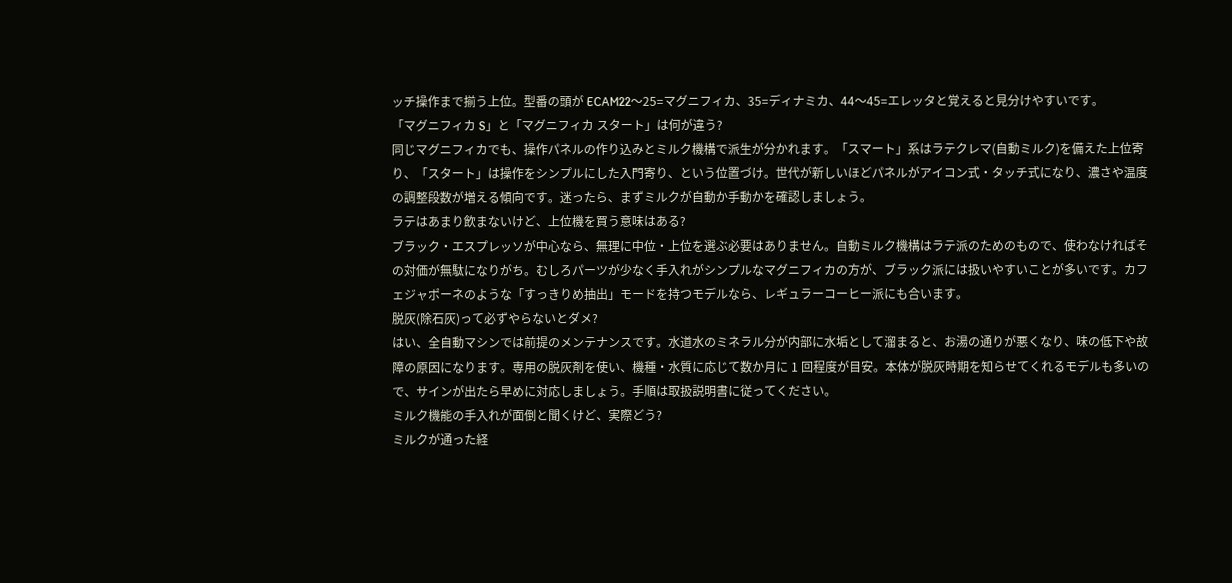ッチ操作まで揃う上位。型番の頭が ECAM22〜25=マグニフィカ、35=ディナミカ、44〜45=エレッタと覚えると見分けやすいです。
「マグニフィカ S」と「マグニフィカ スタート」は何が違う?
同じマグニフィカでも、操作パネルの作り込みとミルク機構で派生が分かれます。「スマート」系はラテクレマ(自動ミルク)を備えた上位寄り、「スタート」は操作をシンプルにした入門寄り、という位置づけ。世代が新しいほどパネルがアイコン式・タッチ式になり、濃さや温度の調整段数が増える傾向です。迷ったら、まずミルクが自動か手動かを確認しましょう。
ラテはあまり飲まないけど、上位機を買う意味はある?
ブラック・エスプレッソが中心なら、無理に中位・上位を選ぶ必要はありません。自動ミルク機構はラテ派のためのもので、使わなければその対価が無駄になりがち。むしろパーツが少なく手入れがシンプルなマグニフィカの方が、ブラック派には扱いやすいことが多いです。カフェジャポーネのような「すっきりめ抽出」モードを持つモデルなら、レギュラーコーヒー派にも合います。
脱灰(除石灰)って必ずやらないとダメ?
はい、全自動マシンでは前提のメンテナンスです。水道水のミネラル分が内部に水垢として溜まると、お湯の通りが悪くなり、味の低下や故障の原因になります。専用の脱灰剤を使い、機種・水質に応じて数か月に 1 回程度が目安。本体が脱灰時期を知らせてくれるモデルも多いので、サインが出たら早めに対応しましょう。手順は取扱説明書に従ってください。
ミルク機能の手入れが面倒と聞くけど、実際どう?
ミルクが通った経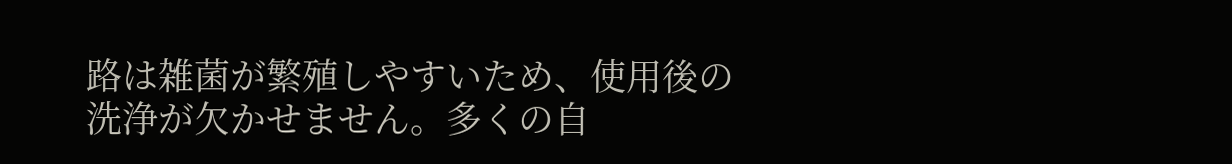路は雑菌が繁殖しやすいため、使用後の洗浄が欠かせません。多くの自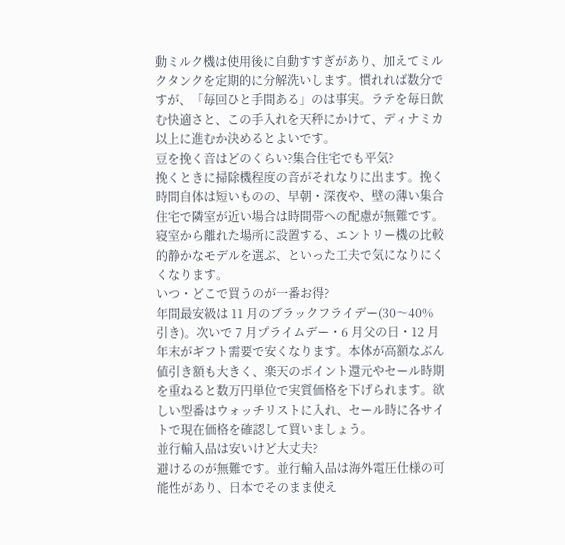動ミルク機は使用後に自動すすぎがあり、加えてミルクタンクを定期的に分解洗いします。慣れれば数分ですが、「毎回ひと手間ある」のは事実。ラテを毎日飲む快適さと、この手入れを天秤にかけて、ディナミカ以上に進むか決めるとよいです。
豆を挽く音はどのくらい?集合住宅でも平気?
挽くときに掃除機程度の音がそれなりに出ます。挽く時間自体は短いものの、早朝・深夜や、壁の薄い集合住宅で隣室が近い場合は時間帯への配慮が無難です。寝室から離れた場所に設置する、エントリー機の比較的静かなモデルを選ぶ、といった工夫で気になりにくくなります。
いつ・どこで買うのが一番お得?
年間最安級は 11 月のブラックフライデー(30〜40% 引き)。次いで 7 月プライムデー・6 月父の日・12 月年末がギフト需要で安くなります。本体が高額なぶん値引き額も大きく、楽天のポイント還元やセール時期を重ねると数万円単位で実質価格を下げられます。欲しい型番はウォッチリストに入れ、セール時に各サイトで現在価格を確認して買いましょう。
並行輸入品は安いけど大丈夫?
避けるのが無難です。並行輸入品は海外電圧仕様の可能性があり、日本でそのまま使え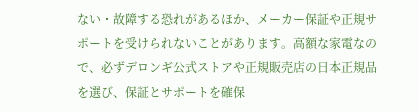ない・故障する恐れがあるほか、メーカー保証や正規サポートを受けられないことがあります。高額な家電なので、必ずデロンギ公式ストアや正規販売店の日本正規品を選び、保証とサポートを確保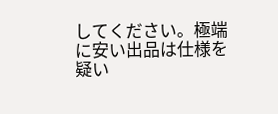してください。極端に安い出品は仕様を疑い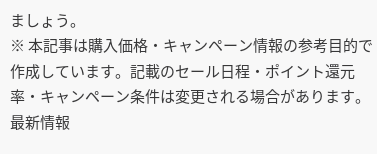ましょう。
※ 本記事は購入価格・キャンペーン情報の参考目的で作成しています。記載のセール日程・ポイント還元率・キャンペーン条件は変更される場合があります。最新情報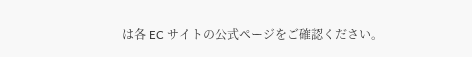は各 EC サイトの公式ページをご確認ください。